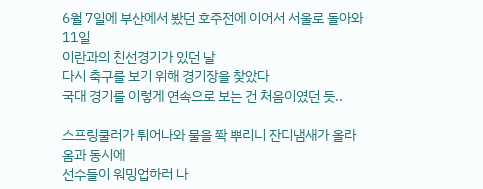6월 7일에 부산에서 봤던 호주전에 이어서 서울로 돌아와 11일
이란과의 친선경기가 있던 날
다시 축구를 보기 위해 경기장을 찾았다
국대 경기를 이렇게 연속으로 보는 건 처음이였던 듯..

스프링쿨러가 튀어나와 물을 쫙 뿌리니 잔디냄새가 올라옴과 동시에
선수들이 워밍업하러 나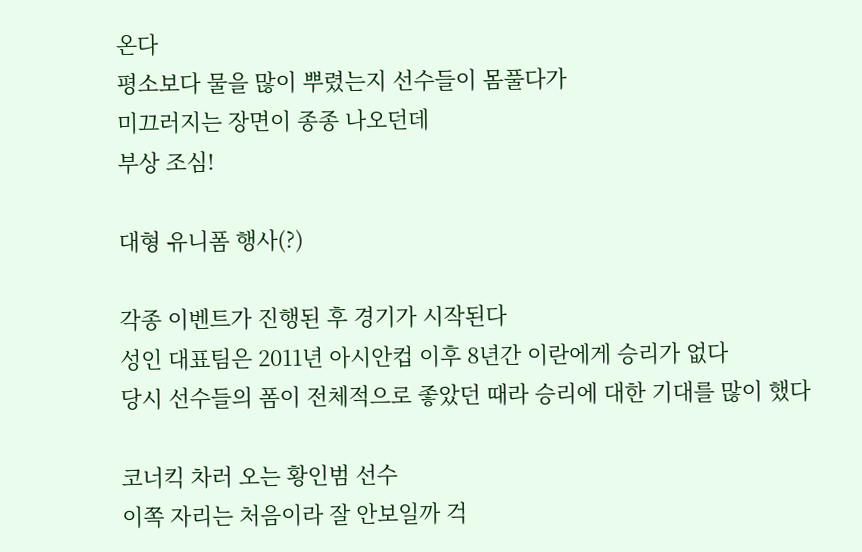온다
평소보다 물을 많이 뿌렸는지 선수들이 몸풀다가
미끄러지는 장면이 종종 나오던데
부상 조심!

대형 유니폼 행사(?)

각종 이벤트가 진행된 후 경기가 시작된다
성인 대표팀은 2011년 아시안컵 이후 8년간 이란에게 승리가 없다
당시 선수들의 폼이 전체적으로 좋았던 때라 승리에 대한 기대를 많이 했다

코너킥 차러 오는 황인범 선수
이쪽 자리는 처음이라 잘 안보일까 걱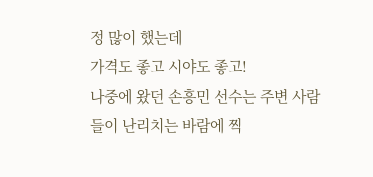정 많이 했는데
가격도 좋고 시야도 좋고!
나중에 왔던 손흥민 선수는 주변 사람들이 난리치는 바람에 찍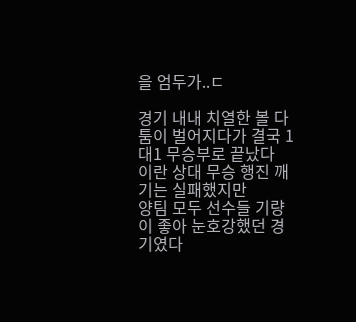을 엄두가..ㄷ

경기 내내 치열한 볼 다툼이 벌어지다가 결국 1대1 무승부로 끝났다
이란 상대 무승 행진 깨기는 실패했지만
양팀 모두 선수들 기량이 좋아 눈호강했던 경기였다